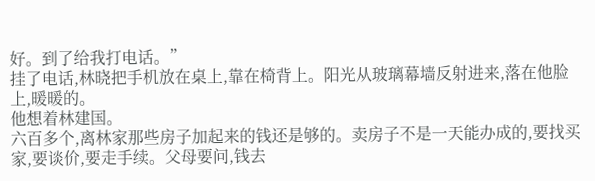好。到了给我打电话。”
挂了电话,林晓把手机放在桌上,靠在椅背上。阳光从玻璃幕墙反射进来,落在他脸上,暖暖的。
他想着林建国。
六百多个,离林家那些房子加起来的钱还是够的。卖房子不是一天能办成的,要找买家,要谈价,要走手续。父母要问,钱去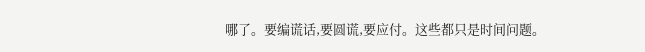哪了。要编谎话,要圆谎,要应付。这些都只是时间问题。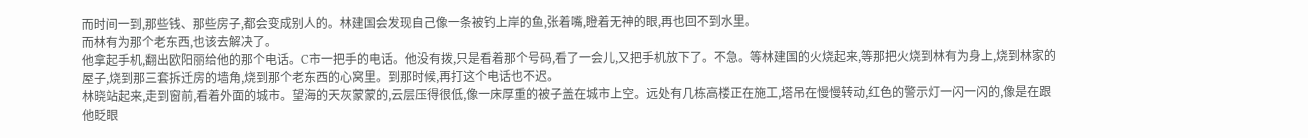而时间一到,那些钱、那些房子,都会变成别人的。林建国会发现自己像一条被钓上岸的鱼,张着嘴,瞪着无神的眼,再也回不到水里。
而林有为那个老东西,也该去解决了。
他拿起手机,翻出欧阳丽给他的那个电话。C市一把手的电话。他没有拨,只是看着那个号码,看了一会儿,又把手机放下了。不急。等林建国的火烧起来,等那把火烧到林有为身上,烧到林家的屋子,烧到那三套拆迁房的墙角,烧到那个老东西的心窝里。到那时候,再打这个电话也不迟。
林晓站起来,走到窗前,看着外面的城市。望海的天灰蒙蒙的,云层压得很低,像一床厚重的被子盖在城市上空。远处有几栋高楼正在施工,塔吊在慢慢转动,红色的警示灯一闪一闪的,像是在跟他眨眼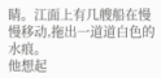睛。江面上有几艘船在慢慢移动,拖出一道道白色的水痕。
他想起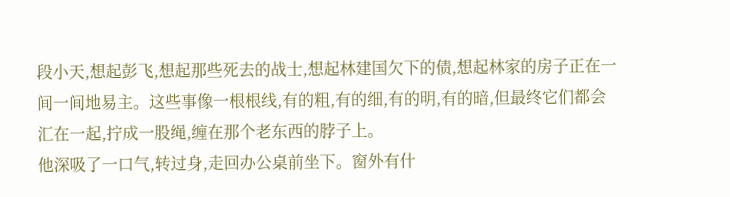段小天,想起彭飞,想起那些死去的战士,想起林建国欠下的债,想起林家的房子正在一间一间地易主。这些事像一根根线,有的粗,有的细,有的明,有的暗,但最终它们都会汇在一起,拧成一股绳,缠在那个老东西的脖子上。
他深吸了一口气,转过身,走回办公桌前坐下。窗外有什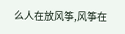么人在放风筝,风筝在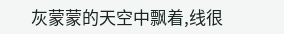灰蒙蒙的天空中飘着,线很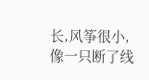长,风筝很小,像一只断了线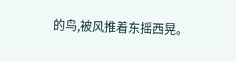的鸟,被风推着东摇西晃。